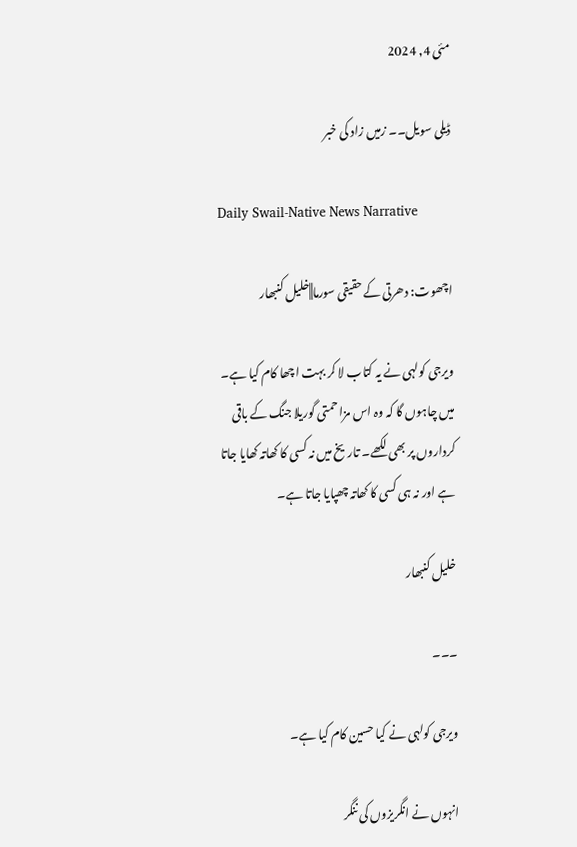مئی 4, 2024

ڈیلی سویل۔۔ زمیں زاد کی خبر

Daily Swail-Native News Narrative

اچھوت: دھرتی کے حقیقی سورما||خلیل کنبھار

ویرجی کولہی نے یہ کتاب لا کر بہت اچھا کام کیا ہے۔ میں چاہوں گا کہ وہ اس مزاحمتی گوریلا جنگ کے باقی کرداروں پر بھی لکھے۔ تاریخ میں نہ کسی کا کھاتہ کھایا جاتا ہے اور نہ ہی کسی کا کھاتہ چھپایا جاتا ہے۔

خلیل کنبھار

۔۔۔

ویرجی کولہی نے کیا حسین کام کیا ہے۔

انہوں نے انگریزوں کی ننگر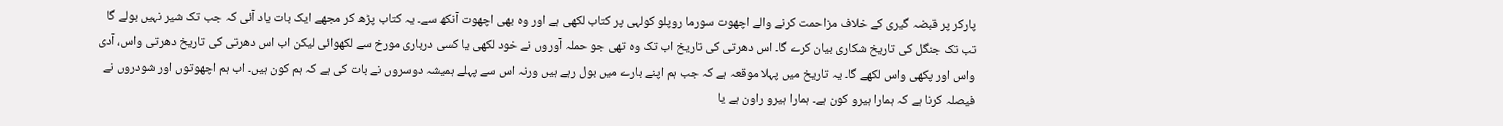پارکر پر قبضہ گیری کے خلاف مزاحمت کرنے والے اچھوت سورما روپلو کولہی پر کتاب لکھی ہے اور وہ بھی اچھوت آنکھ سے۔ یہ کتاب پڑھ کر مجھے ایک بات یاد آئی کہ جب تک شیر نہیں بولے گا تب تک جنگل کی تاریخ شکاری بیان کرے گا۔ اس دھرتی کی تاریخ اب تک وہ تھی جو حملہ آوروں نے خود لکھی یا کسی درباری مورخ سے لکھوائی لیکن اب اس دھرتی کی تاریخ دھرتی واس، آدی واس اور پکھی واس لکھے گا۔ یہ تاریخ میں پہلا موقعہ ہے کہ جب ہم اپنے بارے میں بول رہے ہیں ورنہ اس سے پہلے ہمیشہ دوسروں نے بات کی ہے کہ ہم کون ہیں۔ اب ہم اچھوتوں اور شودروں نے فیصلہ کرنا ہے کہ ہمارا ہیرو کون ہے۔ ہمارا ہیرو راون ہے یا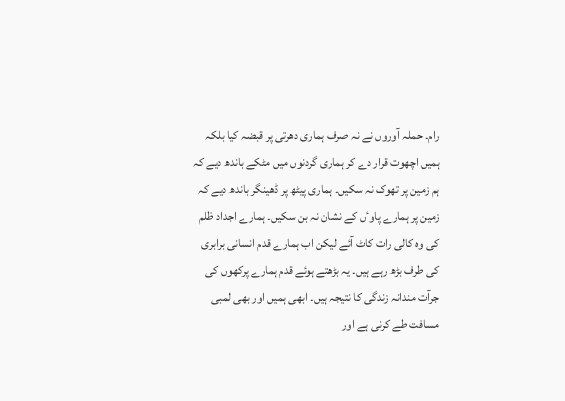رام۔ حملہ آوروں نے نہ صرف ہماری دھرتی پر قبضہ کیا بلکہ ہمیں اچھوت قرار دے کر ہماری گردنوں میں مٹکے باندھ دیے کہ ہم زمین پر تھوک نہ سکیں۔ ہماری پیٹھ پر ڈھینگر باندھ دیے کہ زمین پر ہمارے پاوٴں کے نشان نہ بن سکیں۔ ہمارے اجداد ظلم کی وہ کالی رات کاٹ آئے لیکن اب ہمارے قدم انسانی برابری کی طرف بڑھ رہے ہیں۔ یہ بڑھتے ہوئے قدم ہمارے پرکھوں کی جرآت مندانہ زندگی کا نتیجہ ہیں۔ ابھی ہمیں اور بھی لمبی مسافت طے کرنی ہے اور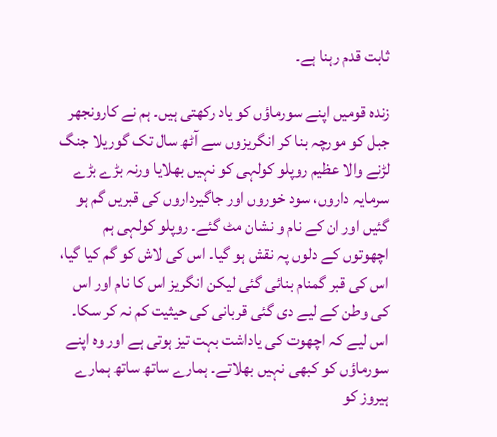ثابت قدم رہنا ہے۔

زندہ قومیں اپنے سورماؤں کو یاد رکھتی ہیں۔ ہم نے کارونجھر جبل کو مورچہ بنا کر انگریزوں سے آٹھ سال تک گوریلا جنگ لڑنے والا عظیم روپلو کولہی کو نہیں بھلایا ورنہ بڑے بڑے سرمایہ داروں، سود خوروں اور جاگیرداروں کی قبریں گم ہو گئیں اور ان کے نام و نشان مٹ گئے۔ روپلو کولہی ہم اچھوتوں کے دلوں پہ نقش ہو گیا۔ اس کی لاش کو گم کیا گیا، اس کی قبر گمنام بنائی گئی لیکن انگریز اس کا نام اور اس کی وطن کے لیے دی گئی قربانی کی حیثیت کم نہ کر سکا۔ اس لیے کہ اچھوت کی یاداشت بہت تیز ہوتی ہے اور وہ اپنے سورماؤں کو کبھی نہیں بھلاتے۔ ہمارے ساتھ ساتھ ہمارے ہیروز کو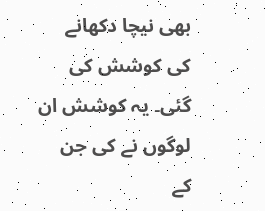بھی نیچا دکھانے کی کوشش کی گئی۔ یہ کوشش ان لوگوں نے کی جن کے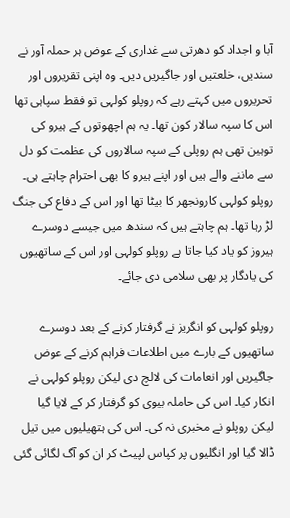آبا و اجداد کو دھرتی سے غداری کے عوض ہر حملہ آور نے سندیں، خلعتیں اور جاگیریں دیں۔ وہ اپنی تقریروں اور تحریروں میں کہتے رہے کہ روپلو کولہی تو فقط سپاہی تھا اس کا سپہ سالار کون تھا۔ یہ ہم اچھوتوں کے ہیرو کی توہین تھی ہم روپلی کے سپہ سالاروں کی عظمت کو دل سے ماننے والے ہیں اور اپنے ہیرو کا بھی احترام چاہتے ہی۔ روپلو کولہی کارونجھر کا بیٹا تھا اور اس کے دفاع کی جنگ لڑ رہا تھا۔ ہم چاہتے ہیں کہ سندھ میں جیسے دوسرے ہیروز کو یاد کیا جاتا ہے روپلو کولہی اور اس کے ساتھیوں کی یادگار پر بھی سلامی دی جائے۔

روپلو کولہی کو انگریز نے گرفتار کرنے کے بعد دوسرے ساتھیوں کے بارے میں اطلاعات فراہم کرنے کے عوض جاگیریں اور انعامات کی لالچ دی لیکن روپلو کولہی نے انکار کیا۔ اس کی حاملہ بیوی کو گرفتار کر کے لایا گیا لیکن روپلو نے مخبری نہ کی۔ اس کی ہتھیلیوں میں تیل ڈالا گیا اور انگلیوں پر کپاس لپیٹ کر ان کو آگ لگائی گئی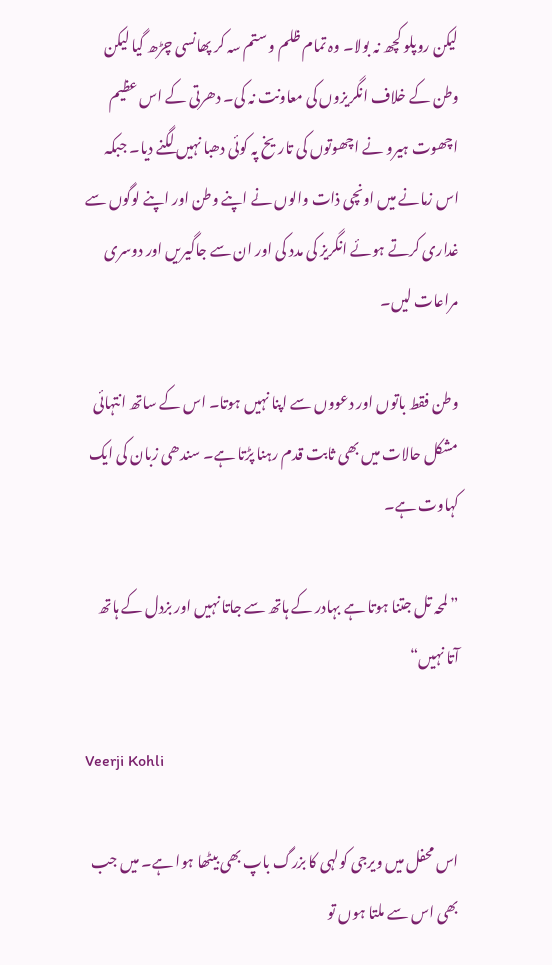لیکن روپلو کچھ نہ بولا۔ وہ تمام ظلم و ستم سہ کر پھانسی چڑھ گیا لیکن وطن کے خلاف انگریزوں کی معاونت نہ کی۔ دھرتی کے اس عظیم اچھوت ہیرو نے اچھوتوں کی تاریخ پہ کوئی دھبا نہیں لگنے دیا۔ جبکہ اس زمانے میں اونچی ذات والوں نے اپنے وطن اور اپنے لوگوں سے غداری کرتے ہوئے انگریز کی مدد کی اور ان سے جاگیریں اور دوسری مراعات لیں۔

وطن فقط باتوں اور دعووں سے اپنا نہیں ہوتا۔ اس کے ساتھ انتہائی مشکل حالات میں بھی ثابت قدم رہنا پڑتا ہے۔ سندھی زبان کی ایک کہاوت ہے۔

”لمحہ تل جتنا ہوتا ہے بہادر کے ہاتھ سے جاتا نہیں اور بزدل کے ہاتھ آتا نہیں“

Veerji Kohli

اس محفل میں ویرجی کولہی کا بزرگ باپ بھی بیٹھا ہوا ہے۔ میں جب بھی اس سے ملتا ہوں تو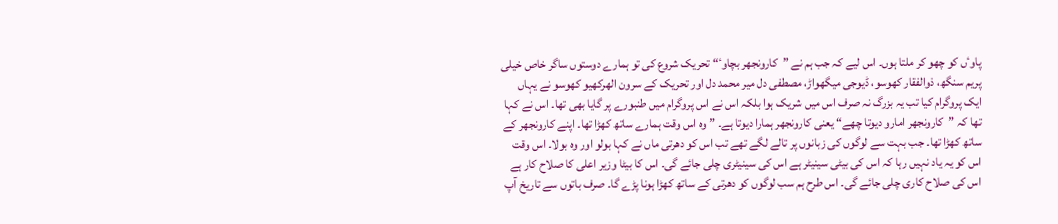پاوٴں کو چھو کر ملتا ہوں۔ اس لیے کہ جب ہم نے ”کارونجھر بچاوٴ“ تحریک شروع کی تو ہمارے دوستوں ساگر خاص خیلی پریم سنگھ، ذوالفقار کھوسو، ڈیوجی میگھواڑ، مصطفی دل میر محمد دل اور تحریک کے سرون الھرکھیو کھوسو نے یہاں ایک پروگرام کیا تب یہ بزرگ نہ صرف اس میں شریک ہوا بلکہ اس نے اس پروگرام میں طنبورے پر گایا بھی تھا۔ اس نے کہا تھا کہ ”کارونجھر امارو دیوتا چھے“ یعنی کارونجھر ہمارا دیوتا ہے۔ ”وہ اس وقت ہمارے ساتھ کھڑا تھا۔ اپنے کارونجھر کے ساتھ کھڑا تھا۔ جب بہت سے لوگوں کی زبانوں پر تالے لگے تھے تب اس کو دھرتی ماں نے کہا بولو اور وہ بولا۔ اس وقت اس کو یہ یاد نہیں رہا کہ اس کی بیٹی سینیٹر ہے اس کی سینیٹری چلی جائے گی۔ اس کا بیٹا وزیر اعلی کا صلاح کار ہے اس کی صلاح کاری چلی جائے گی۔ اس طرح ہم سب لوگوں کو دھرتی کے ساتھ کھڑا ہونا پڑے گا۔ صرف باتوں سے تاریخ آپ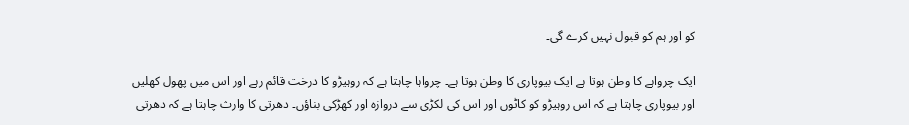کو اور ہم کو قبول نہیں کرے گی۔

ایک چرواہے کا وطن ہوتا ہے ایک بیوپاری کا وطن ہوتا ہے۔ چرواہا چاہتا ہے کہ روہیڑو کا درخت قائم رہے اور اس میں پھول کھلیں اور بیوپاری چاہتا ہے کہ اس روہیڑو کو کاٹوں اور اس کی لکڑی سے دروازہ اور کھڑکی بناؤں۔ دھرتی کا وارث چاہتا ہے کہ دھرتی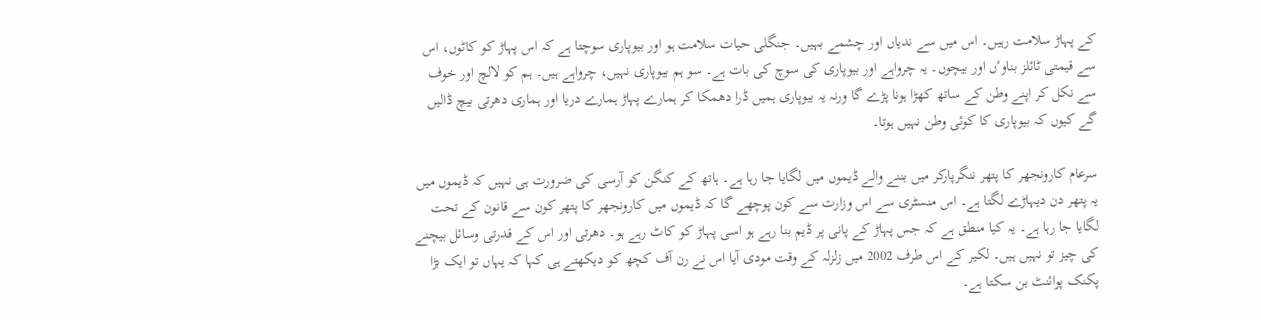کے پہاڑ سلامت رہیں۔ اس میں سے ندیاں اور چشمے بہیں۔ جنگلی حیات سلامت ہو اور بیوپاری سوچتا ہے کہ اس پہاڑ کو کاٹوں، اس سے قیمتی ٹائلز بناوٴں اور بیچوں۔ یہ چرواہے اور بیوپاری کی سوچ کی بات ہے۔ سو ہم بیوپاری نہیں، چرواہے ہیں۔ ہم کو لالچ اور خوف سے نکل کر اپنے وطن کے ساتھ کھڑا ہونا پڑے گا ورنہ یہ بیوپاری ہمیں ڈرا دھمکا کر ہمارے پہاڑ ہمارے دریا اور ہماری دھرتی بیچ ڈالیں گے کیوں کہ بیوپاری کا کوئی وطن نہیں ہوتا۔

سرعام کارونجھر کا پتھر ننگرپارکر میں بننے والے ڈیموں میں لگایا جا رہا ہے۔ ہاتھ کے کنگن کو آرسی کی ضرورت ہی نہیں کہ ڈیموں میں یہ پتھر دن دیہاڑے لگتا ہے۔ اس منسٹری سے اس وزارت سے کون پوچھے گا کہ ڈیموں میں کارونجھر کا پتھر کون سے قانون کے تحت لگایا جا رہا ہے۔ یہ کیا منطق ہے کہ جس پہاڑ کے پانی پر ڈیم بنا رہے ہو اسی پہاڑ کو کاٹ رہے ہو۔ دھرتی اور اس کے قدرتی وسائل بیچنے کی چیز تو نہیں ہیں۔ لکیر کے اس طرف 2002 میں زلزلہ کے وقت مودی آیا اس نے رن آف کچھ کو دیکھتے ہی کہا کہ یہاں تو ایک بڑا پکنک پوائنٹ بن سکتا ہے۔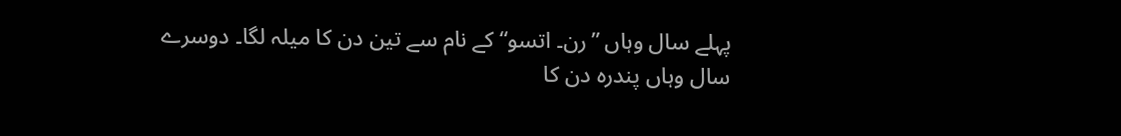پہلے سال وہاں ”رن۔ اتسو“ کے نام سے تین دن کا میلہ لگا۔ دوسرے سال وہاں پندرہ دن کا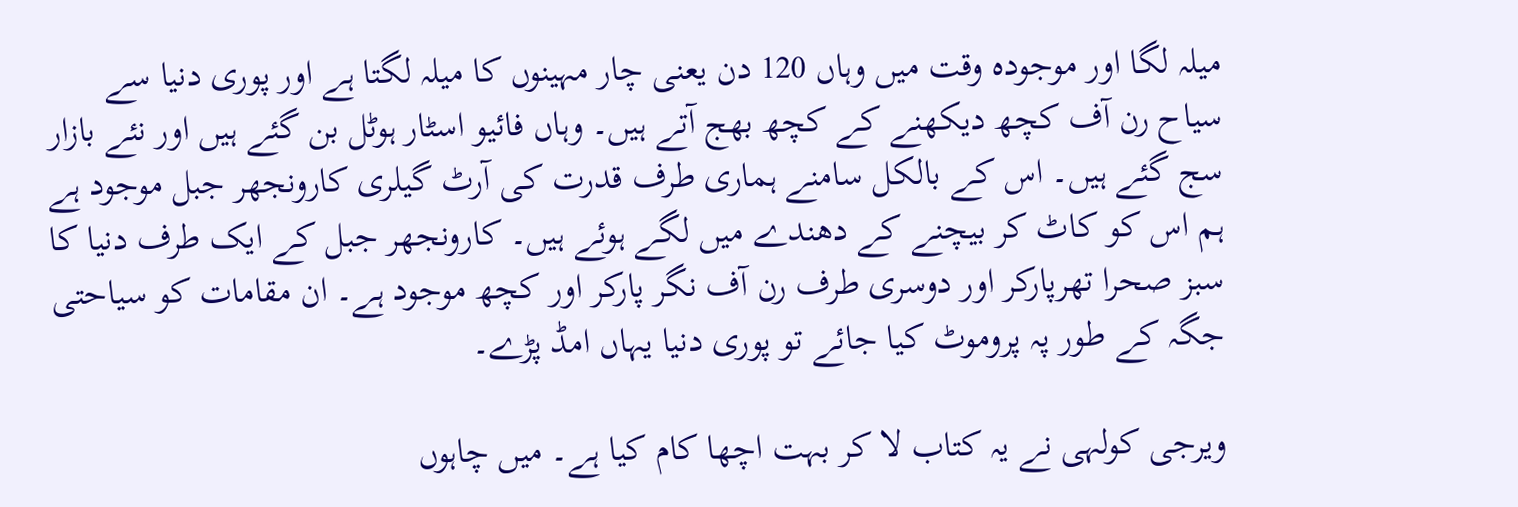میلہ لگا اور موجودہ وقت میں وہاں 120 دن یعنی چار مہینوں کا میلہ لگتا ہے اور پوری دنیا سے سیاح رن آف کچھ دیکھنے کے کچھ بھج آتے ہیں۔ وہاں فائیو اسٹار ہوٹل بن گئے ہیں اور نئے بازار سج گئے ہیں۔ اس کے بالکل سامنے ہماری طرف قدرت کی آرٹ گیلری کارونجھر جبل موجود ہے ہم اس کو کاٹ کر بیچنے کے دھندے میں لگے ہوئے ہیں۔ کارونجھر جبل کے ایک طرف دنیا کا سبز صحرا تھرپارکر اور دوسری طرف رن آف نگر پارکر اور کچھ موجود ہے۔ ان مقامات کو سیاحتی جگہ کے طور پہ پروموٹ کیا جائے تو پوری دنیا یہاں امڈ پڑے۔

ویرجی کولہی نے یہ کتاب لا کر بہت اچھا کام کیا ہے۔ میں چاہوں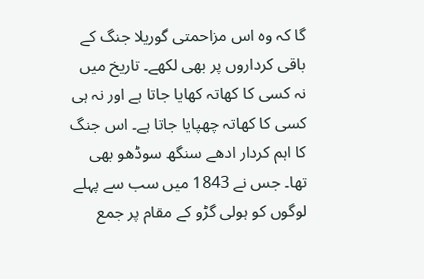گا کہ وہ اس مزاحمتی گوریلا جنگ کے باقی کرداروں پر بھی لکھے۔ تاریخ میں نہ کسی کا کھاتہ کھایا جاتا ہے اور نہ ہی کسی کا کھاتہ چھپایا جاتا ہے۔ اس جنگ کا اہم کردار ادھے سنگھ سوڈھو بھی تھا۔ جس نے 1843 میں سب سے پہلے لوگوں کو ہولی گڑو کے مقام پر جمع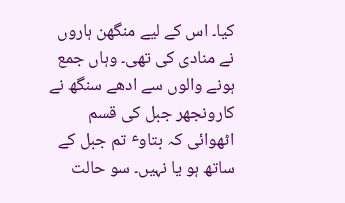کیا۔ اس کے لیے منگھن ہاروں نے منادی کی تھی۔ وہاں جمع ہونے والوں سے ادھے سنگھ نے کارونجھر جبل کی قسم اٹھوائی کہ بتاوٴ تم جبل کے ساتھ ہو یا نہیں۔ سو حالت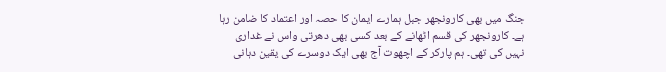جنگ میں بھی کارونجھر جبل ہمارے ایمان کا حصہ اور اعتماد کا ضامن رہا ہے۔ کارونجھر کی قسم اٹھانے کے بعد کسی بھی دھرتی واس نے غداری نہیں کی تھی۔ ہم پارکر کے اچھوت آج بھی ایک دوسرے کی یقین دہانی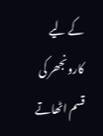کے لیے کارونجھر کی قسم اٹھاتے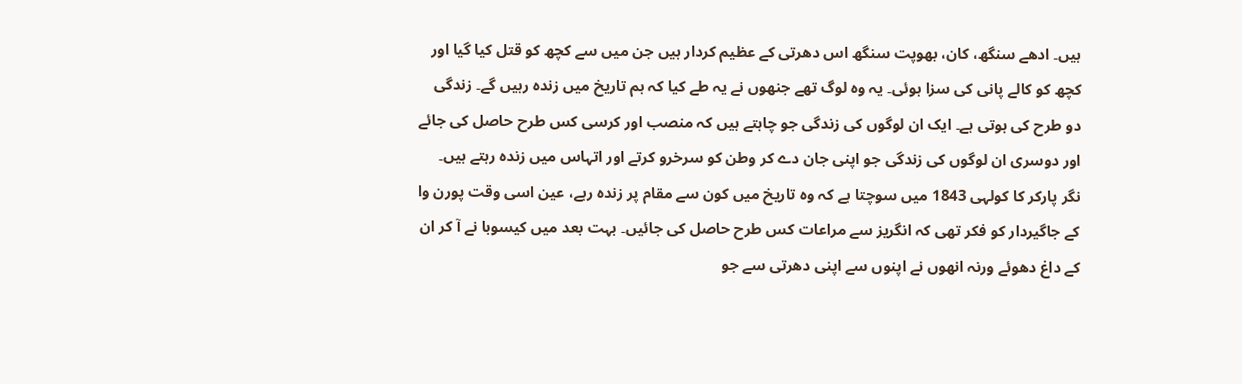ہیں۔ ادھے سنگھ، کان، بھوپت سنگھ اس دھرتی کے عظیم کردار ہیں جن میں سے کچھ کو قتل کیا گیا اور کچھ کو کالے پانی کی سزا ہوئی۔ یہ وہ لوگ تھے جنھوں نے یہ طے کیا کہ ہم تاریخ میں زندہ رہیں گے۔ زندگی دو طرح کی ہوتی ہے۔ ایک ان لوگوں کی زندگی جو چاہتے ہیں کہ منصب اور کرسی کس طرح حاصل کی جائے اور دوسری ان لوگوں کی زندگی جو اپنی جان دے کر وطن کو سرخرو کرتے اور اتہاس میں زندہ رہتے ہیں۔ نگر پارکر کا کولہی 1843 میں سوچتا ہے کہ وہ تاریخ میں کون سے مقام پر زندہ رہے، عین اسی وقت پورن وا کے جاگیردار کو فکر تھی کہ انگریز سے مراعات کس طرح حاصل کی جائیں۔ بہت بعد میں کیسوبا نے آ کر ان کے داغ دھوئے ورنہ انھوں نے اپنوں سے اپنی دھرتی سے جو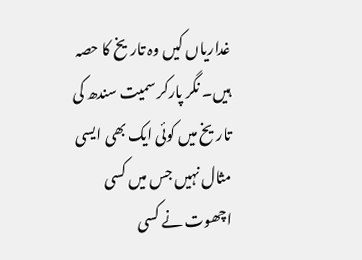غداریاں کیں وہ تاریخ کا حصہ ہیں۔ نگر پارکر سمیت سندھ کی تاریخ میں کوئی ایک بھی ایسی مثال نہیں جس میں کسی اچھوت نے کسی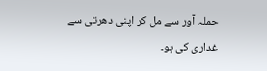حملہ آور سے مل کر اپنی دھرتی سے غداری کی ہو۔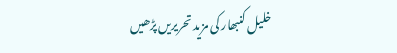خلیل کنبھار کی مزید تحریریں پڑھیں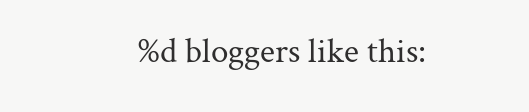%d bloggers like this: